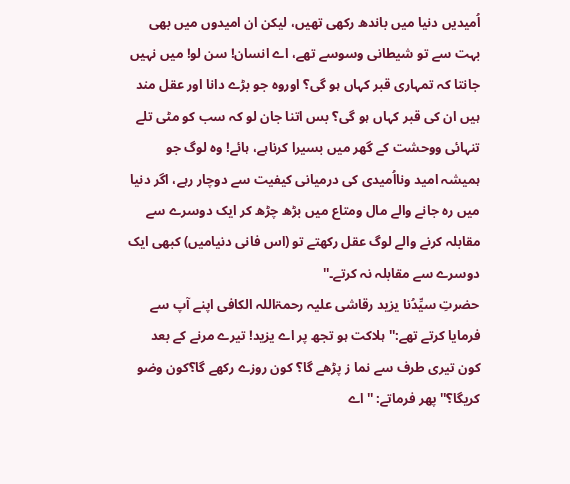اُمیدیں دنیا میں باندھ رکھی تھیں، لیکن ان امیدوں میں بھی بہت سے تو شیطانی وسوسے تھے، اے انسان! سن لو! میں نہیں جانتا کہ تمہاری قبر کہاں ہو گی؟ اوروہ جو بڑے دانا اور عقل مند ہیں ان کی قبر کہاں ہو گی؟ بس اتنا جان لو کہ سب کو مٹی تلے تنہائی ووحشت کے گھر میں بسیرا کرناہے، ہائے! وہ لوگ جو ہمیشہ امید ونااُمیدی کی درمیانی کیفیت سے دوچار رہے، اگر دنیا میں رہ جانے والے مال ومتاع میں بڑھ چڑھ کر ایک دوسرے سے مقابلہ کرنے والے لوگ عقل رکھتے تو (اس فانی دنیامیں) کبھی ایک دوسرے سے مقابلہ نہ کرتے۔''
حضرتِ سیِّدُنا یزید رقاشی علیہ رحمۃاللہ الکافی اپنے آپ سے فرمایا کرتے تھے:''ہلاکت ہو تجھ پر اے یزید! تیرے مرنے کے بعد کون تیری طرف سے نما ز پڑھے گا؟ کون روزے رکھے گا؟کون وضو کریگا؟'' پھر فرماتے: ''اے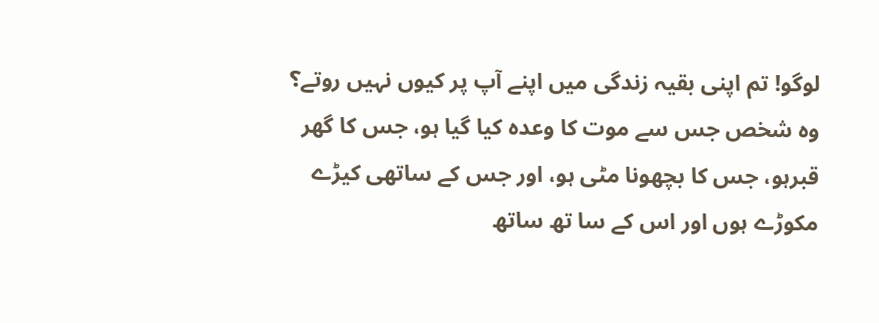لوگو! تم اپنی بقیہ زندگی میں اپنے آپ پر کیوں نہیں روتے؟ وہ شخص جس سے موت کا وعدہ کیا گیا ہو، جس کا گھر قبرہو، جس کا بچھونا مٹی ہو، اور جس کے ساتھی کیڑے مکوڑے ہوں اور اس کے سا تھ ساتھ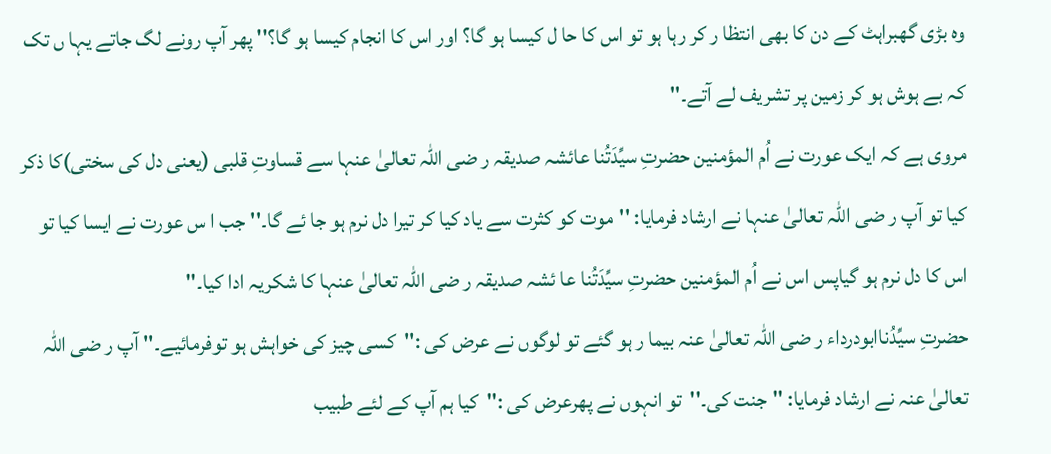وہ بڑی گھبراہٹ کے دن کا بھی انتظا ر کر رہا ہو تو اس کا حا ل کیسا ہو گا؟ اور اس کا انجام کیسا ہو گا؟'' پھر آپ رونے لگ جاتے یہا ں تک کہ بے ہوش ہو کر زمین پر تشریف لے آتے۔''
مروی ہے کہ ایک عورت نے اُم المؤمنین حضرتِ سیِّدَتُنا عائشہ صدیقہ ر ضی اللہ تعالیٰ عنہا سے قساوتِ قلبی (یعنی دل کی سختی)کا ذکر کیا تو آپ ر ضی اللہ تعالیٰ عنہا نے ارشاد فرمایا: ''موت کو کثرت سے یاد کیا کر تیرا دل نرم ہو جا ئے گا۔'' جب ا س عورت نے ایسا کیا تو اس کا دل نرم ہو گیاپس اس نے اُم المؤمنین حضرتِ سیِّدَتُنا عا ئشہ صدیقہ ر ضی اللہ تعالیٰ عنہا کا شکریہ ادا کیا۔''
حضرتِ سیِّدُناابودرداء ر ضی اللہ تعالیٰ عنہ بیما ر ہو گئے تو لوگوں نے عرض کی :''کسی چیز کی خواہش ہو توفرمائیے۔'' آپ ر ضی اللہ تعالیٰ عنہ نے ارشاد فرمایا: ''جنت کی۔''تو انہوں نے پھرعرض کی :''کیا ہم آپ کے لئے طبیب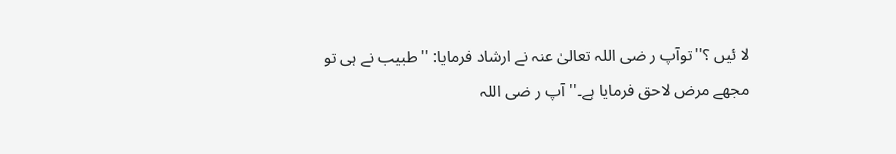لا ئیں ؟''توآپ ر ضی اللہ تعالیٰ عنہ نے ارشاد فرمایا: ''طبیب نے ہی تو مجھے مرض لاحق فرمایا ہے۔'' آپ ر ضی اللہ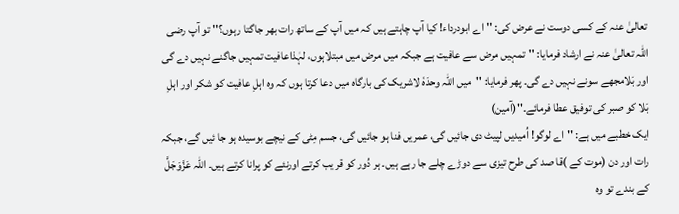تعالیٰ عنہ کے کسی دوست نے عرض کی: ''اے ابودرداء! کیا آپ چاہتے ہیں کہ میں آپ کے ساتھ رات بھر جاگتا رہوں؟'' تو آپ رضی اللہ تعالیٰ عنہ نے ارشاد فرمایا: ''تمہیں مرض سے عافیت ہے جبکہ میں مرض میں مبتلاہوں، لہٰذاعافیت تمہیں جاگنے نہیں دے گی اور بَلامجھے سونے نہیں دے گی۔ پھر فرمایا: ''میں اللہ وحدَہٗ لاشریک کی بارگاہ میں دعا کرتا ہوں کہ وہ اہلِ عافیت کو شکر اور اہلِ بَلا کو صبر کی توفیق عطا فرمائے۔''(آمین)
ایک خطبے میں ہے: ''اے لوگو! اُمیدیں لپیٹ دی جائیں گی، عمریں فنا ہو جائیں گی، جسم مِٹی کے نیچے بوسیدہ ہو جا ئیں گے، جبکہ رات اور دن (موت کے )قا صد کی طرح تیزی سے دوڑے چلے جا رہے ہیں۔ ہر دُور کو قر یب کرتے اورنئے کو پرانا کرتے ہیں۔ اللہ عَزَّوَجَلَّ کے بندے تو وہ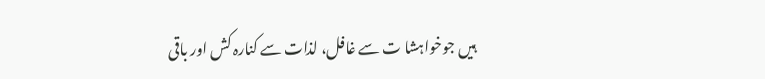ہيں جوخواہشا ت سے غافل، لذات سے کنارہ کش اور باقی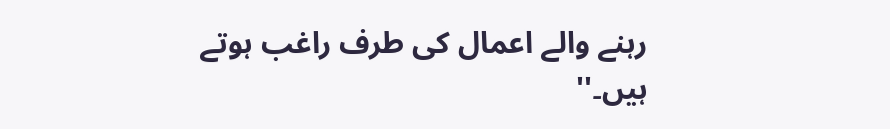رہنے والے اعمال کی طرف راغب ہوتے ہیں۔''